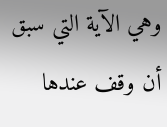وهي الآية التي سبق أن وقف عندها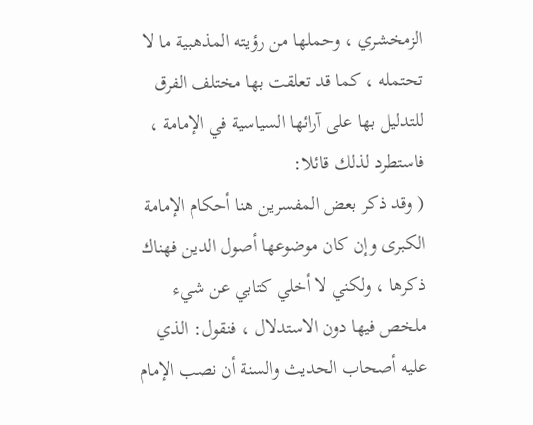الزمخشري ، وحملها من رؤيته المذهبية ما لا تحتمله ، كما قد تعلقت بها مختلف الفرق للتدليل بها على آرائها السياسية في الإمامة ، فاستطرد لذلك قائلا:
( وقد ذكر بعض المفسرين هنا أحكام الإمامة الكبرى وإن كان موضوعها أصول الدين فهناك ذكرها ، ولكني لا أخلي كتابي عن شيء ملخص فيها دون الاستدلال ، فنقول: الذي عليه أصحاب الحديث والسنة أن نصب الإمام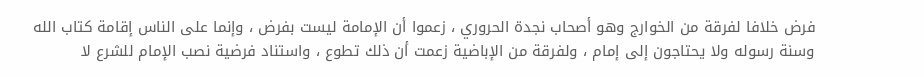فرض خلافا لفرقة من الخوارج وهو أصحاب نجدة الحروري ، زعموا أن الإمامة ليست بفرض ، وإنما على الناس إقامة كتاب الله وسنة رسوله ولا يحتاجون إلى إمام ، ولفرقة من الإباضية زعمت أن ذلك تطوع ، واستناد فرضية نصب الإمام للشرع لا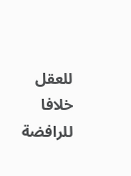للعقل خلافا للرافضة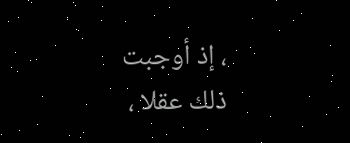، إذ أوجبت ذلك عقلا ،